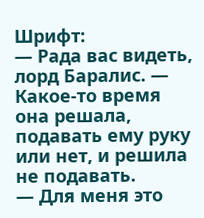Шрифт:
— Рада вас видеть, лорд Баралис. — Какое-то время она решала, подавать ему руку или нет, и решила не подавать.
— Для меня это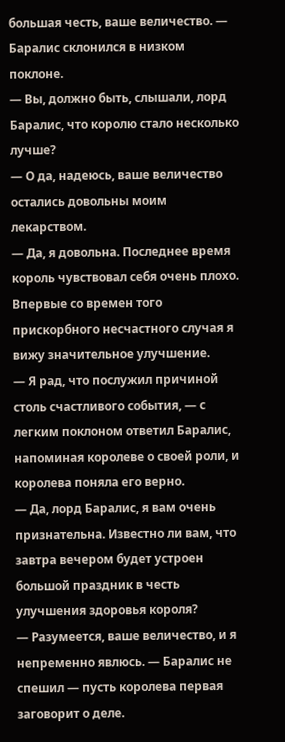большая честь, ваше величество. — Баралис склонился в низком поклоне.
— Вы, должно быть, слышали, лорд Баралис, что королю стало несколько лучше?
— О да, надеюсь, ваше величество остались довольны моим лекарством.
— Да, я довольна. Последнее время король чувствовал себя очень плохо. Впервые со времен того прискорбного несчастного случая я вижу значительное улучшение.
— Я рад, что послужил причиной столь счастливого события, — с легким поклоном ответил Баралис, напоминая королеве о своей роли, и королева поняла его верно.
— Да, лорд Баралис, я вам очень признательна. Известно ли вам, что завтра вечером будет устроен большой праздник в честь улучшения здоровья короля?
— Разумеется, ваше величество, и я непременно явлюсь. — Баралис не спешил — пусть королева первая заговорит о деле.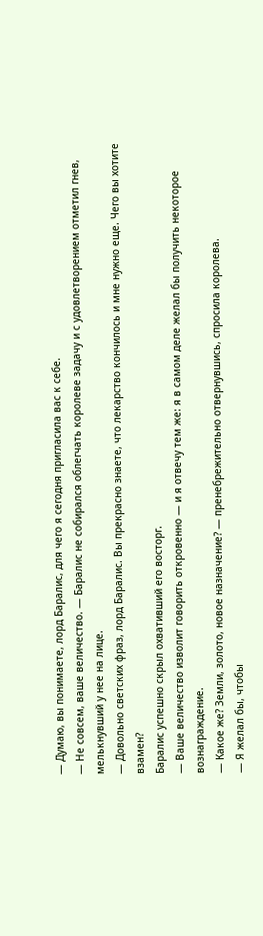— Думаю, вы понимаете, лорд Баралис, для чего я сегодня пригласила вас к себе.
— Не совсем, ваше величество. — Баралис не собирался облегчать королеве задачу и с удовлетворением отметил гнев, мелькнувший у нее на лице.
— Довольно светских фраз, лорд Баралис. Вы прекрасно знаете, что лекарство кончилось и мне нужно еще. Чего вы хотите взамен?
Баралис успешно скрыл охвативший его восторг.
— Ваше величество изволит говорить откровенно — и я отвечу тем же: я в самом деле желал бы получить некоторое вознаграждение.
— Какое же? Земли, золото, новое назначение? — пренебрежительно отвернувшись, спросила королева.
— Я желал бы, чтобы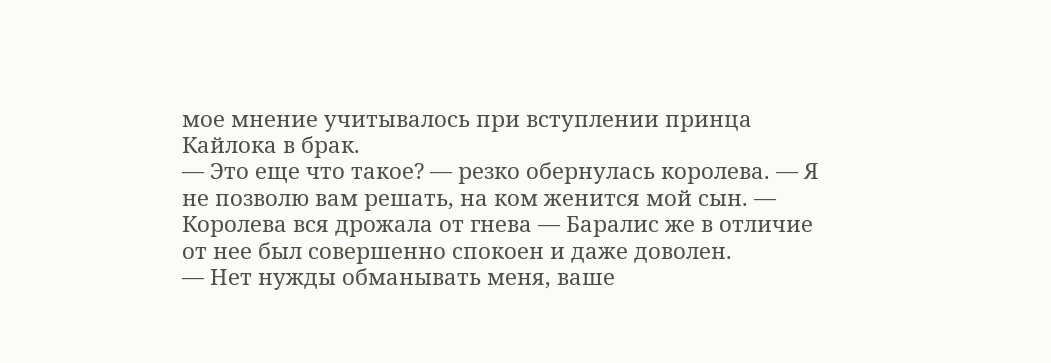мое мнение учитывалось при вступлении принца Кайлока в брак.
— Это еще что такое? — резко обернулась королева. — Я не позволю вам решать, на ком женится мой сын. — Королева вся дрожала от гнева — Баралис же в отличие от нее был совершенно спокоен и даже доволен.
— Нет нужды обманывать меня, ваше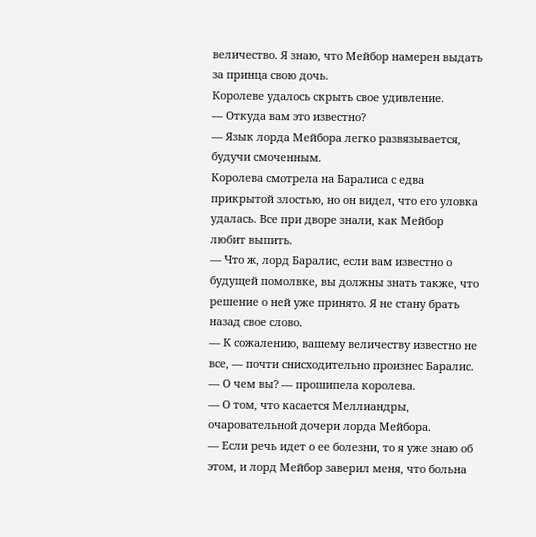величество. Я знаю, что Мейбор намерен выдать за принца свою дочь.
Королеве удалось скрыть свое удивление.
— Откуда вам это известно?
— Язык лорда Мейбора легко развязывается, будучи смоченным.
Королева смотрела на Баралиса с едва прикрытой злостью, но он видел, что его уловка удалась. Все при дворе знали, как Мейбор любит выпить.
— Что ж, лорд Баралис, если вам известно о будущей помолвке, вы должны знать также, что решение о ней уже принято. Я не стану брать назад свое слово.
— К сожалению, вашему величеству известно не все, — почти снисходительно произнес Баралис.
— О чем вы? — прошипела королева.
— О том, что касается Меллиандры, очаровательной дочери лорда Мейбора.
— Если речь идет о ее болезни, то я уже знаю об этом, и лорд Мейбор заверил меня, что больна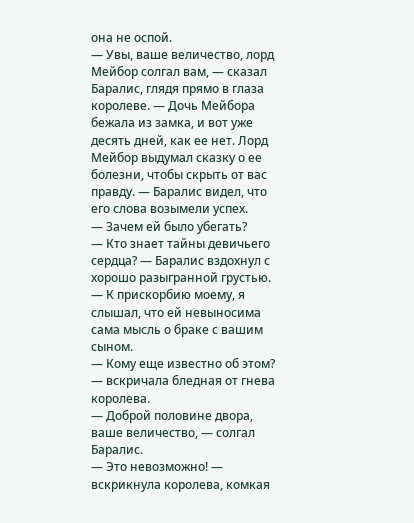она не оспой.
— Увы, ваше величество, лорд Мейбор солгал вам, — сказал Баралис, глядя прямо в глаза королеве. — Дочь Мейбора бежала из замка, и вот уже десять дней, как ее нет. Лорд Мейбор выдумал сказку о ее болезни, чтобы скрыть от вас правду. — Баралис видел, что его слова возымели успех.
— Зачем ей было убегать?
— Кто знает тайны девичьего сердца? — Баралис вздохнул с хорошо разыгранной грустью. — К прискорбию моему, я слышал, что ей невыносима сама мысль о браке с вашим сыном.
— Кому еще известно об этом? — вскричала бледная от гнева королева.
— Доброй половине двора, ваше величество, — солгал Баралис.
— Это невозможно! — вскрикнула королева, комкая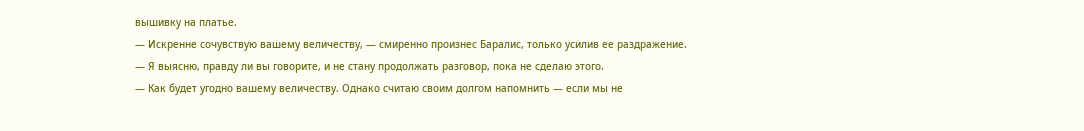вышивку на платье.
— Искренне сочувствую вашему величеству, — смиренно произнес Баралис, только усилив ее раздражение.
— Я выясню, правду ли вы говорите, и не стану продолжать разговор, пока не сделаю этого.
— Как будет угодно вашему величеству. Однако считаю своим долгом напомнить — если мы не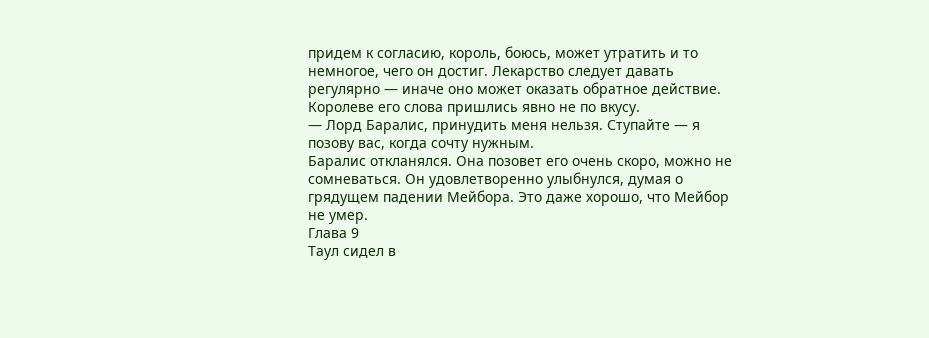придем к согласию, король, боюсь, может утратить и то немногое, чего он достиг. Лекарство следует давать регулярно — иначе оно может оказать обратное действие.
Королеве его слова пришлись явно не по вкусу.
— Лорд Баралис, принудить меня нельзя. Ступайте — я позову вас, когда сочту нужным.
Баралис откланялся. Она позовет его очень скоро, можно не сомневаться. Он удовлетворенно улыбнулся, думая о грядущем падении Мейбора. Это даже хорошо, что Мейбор не умер.
Глава 9
Таул сидел в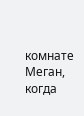комнате Меган, когда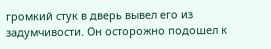громкий стук в дверь вывел его из задумчивости. Он осторожно подошел к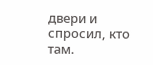двери и спросил, кто там.